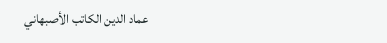عماد الدين الكاتب الأصبهاني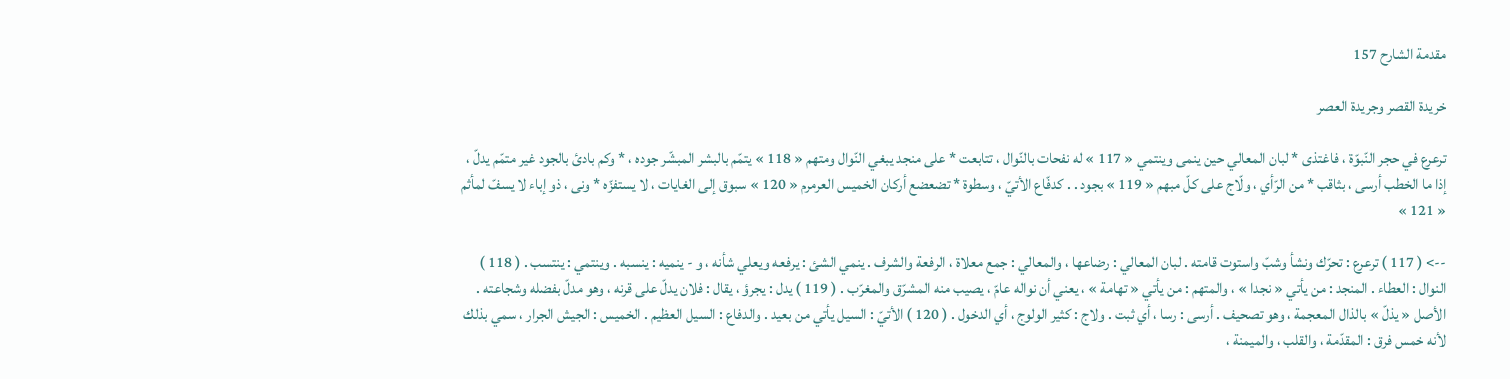مقدمة الشارح 157

خريدة القصر وجريدة العصر

ترعرع في حجر النّبوّة ، فاغتذى * لبان المعالي حين ينمى وينتمي « 117 » له نفحات بالنّوال ، تتابعت * على منجد يبغي النّوال ومتهم « 118 » يتمّم بالبشر المبشّر جوده ، * وكم بادئ بالجود غير متمّم يدلّ ، إذا ما الخطب أرسى ، بثاقب * من الرّأي ، ولّاج على كلّ مبهم « 119 » بجود . . كدفّاع الأتيّ ، وسطوة * تضعضع أركان الخميس العرمرم « 120 » سبوق إلى الغايات ، لا يستفزّه * ونى ، ذو إباء لا يسفّ لمأثم « 121 »

--> ( 117 ) ترعرع : تحرّك ونشأ وشبّ واستوت قامته . لبان المعالي : رضاعها ، والمعالي : جمع معلاة ، الرفعة والشرف . ينمي الشئ : يرفعه ويعلي شأنه ، و - ينميه : ينسبه . وينتمي : ينتسب . ( 118 ) النوال : العطاء . المنجد : من يأتي « نجدا » ، والمتهم : من يأتي « تهامة » ، يعني أن نواله عامّ ، يصيب منه المشرّق والمغرّب . ( 119 ) يدل : يجرؤ ، يقال : فلان يدلّ على قرنه ، وهو مدلّ بفضله وشجاعته . الأصل « يذلّ » بالذال المعجمة ، وهو تصحيف . أرسى : رسا ، أي ثبت . ولاج : كثير الولوج ، أي الدخول . ( 120 ) الأتيّ : السيل يأتي من بعيد . والدفاع : السيل العظيم . الخميس : الجيش الجرار ، سمي بذلك لأنه خمس فرق : المقدّمة ، والقلب ، والميمنة ،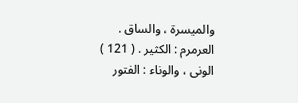والميسرة ، والساق . العرمرم : الكثير . ( 121 ) الونى ، والوناء : الفتور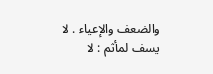والضعف والإعياء . لا يسف لمأثم : لا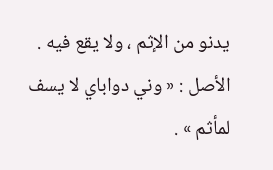يدنو من الإثم ، ولا يقع فيه . الأصل : « وني دواباي لا يسف لمأثم » .